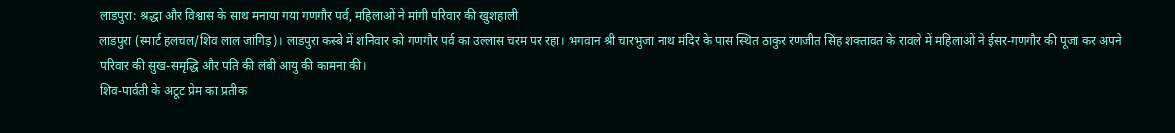लाडपुरा: श्रद्धा और विश्वास के साथ मनाया गया गणगौर पर्व, महिलाओं ने मांगी परिवार की खुशहाली
लाडपुरा (स्मार्ट हलचल/शिव लाल जांगिड़)। लाडपुरा कस्बे में शनिवार को गणगौर पर्व का उल्लास चरम पर रहा। भगवान श्री चारभुजा नाथ मंदिर के पास स्थित ठाकुर रणजीत सिंह शक्तावत के रावले में महिलाओं ने ईसर-गणगौर की पूजा कर अपने परिवार की सुख-समृद्धि और पति की लंबी आयु की कामना की।
शिव-पार्वती के अटूट प्रेम का प्रतीक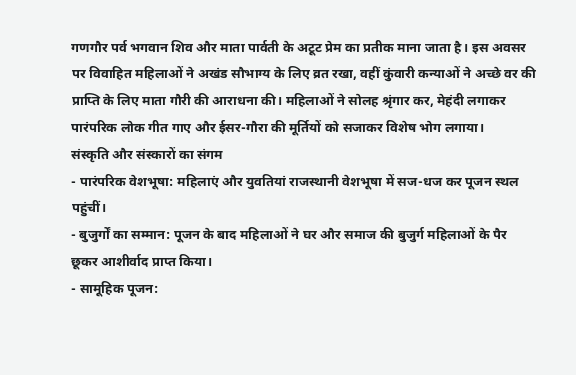गणगौर पर्व भगवान शिव और माता पार्वती के अटूट प्रेम का प्रतीक माना जाता है। इस अवसर पर विवाहित महिलाओं ने अखंड सौभाग्य के लिए व्रत रखा, वहीं कुंवारी कन्याओं ने अच्छे वर की प्राप्ति के लिए माता गौरी की आराधना की। महिलाओं ने सोलह श्रृंगार कर, मेहंदी लगाकर पारंपरिक लोक गीत गाए और ईसर-गौरा की मूर्तियों को सजाकर विशेष भोग लगाया।
संस्कृति और संस्कारों का संगम
- पारंपरिक वेशभूषा: महिलाएं और युवतियां राजस्थानी वेशभूषा में सज-धज कर पूजन स्थल पहुंचीं।
- बुजुर्गों का सम्मान: पूजन के बाद महिलाओं ने घर और समाज की बुजुर्ग महिलाओं के पैर छूकर आशीर्वाद प्राप्त किया।
- सामूहिक पूजन: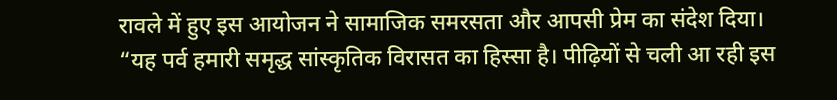रावले में हुए इस आयोजन ने सामाजिक समरसता और आपसी प्रेम का संदेश दिया।
“यह पर्व हमारी समृद्ध सांस्कृतिक विरासत का हिस्सा है। पीढ़ियों से चली आ रही इस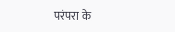परंपरा के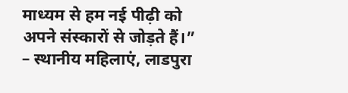माध्यम से हम नई पीढ़ी को अपने संस्कारों से जोड़ते हैं।” – स्थानीय महिलाएं, लाडपुरा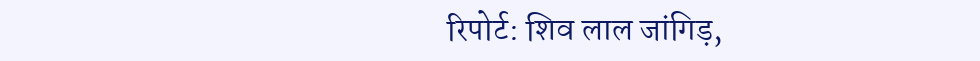रिपोर्ट: शिव लाल जांगिड़,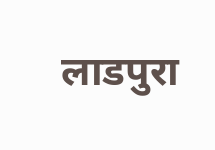लाडपुरा